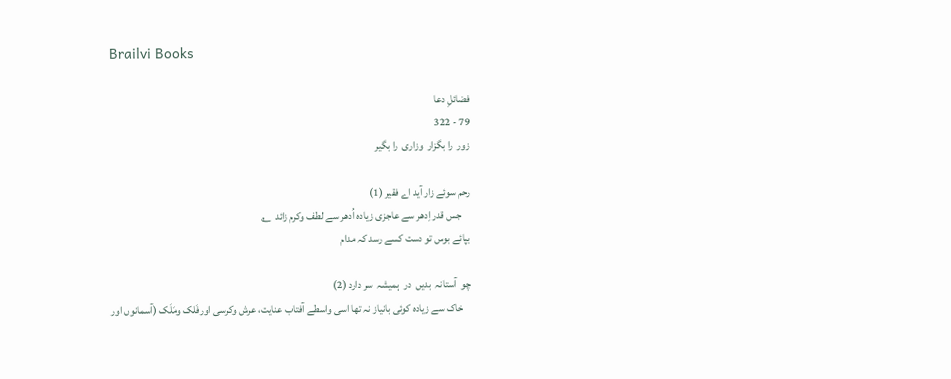Brailvi Books

فضائلِ دعا
79 - 322
زور  را بگزار  وزاری  را بگیر

رحم سوئے زار آید اے فقیر (1)
    جس قدر اِدھر سے عاجزی زیادہ اُدھر سے لطف وکرم زائد  ؎
بپائے بوس تو دست کسے رسد کہ مدام

چو  آستانہ  بدیں  در  ہمیشہ  سر دارد (2)
    خاک سے زیادہ کوئی بانیاز نہ تھا اسی واسطے آفتاب عنایت، عرش وکرسی اورفَلک ومَلَک (آسمانوں اور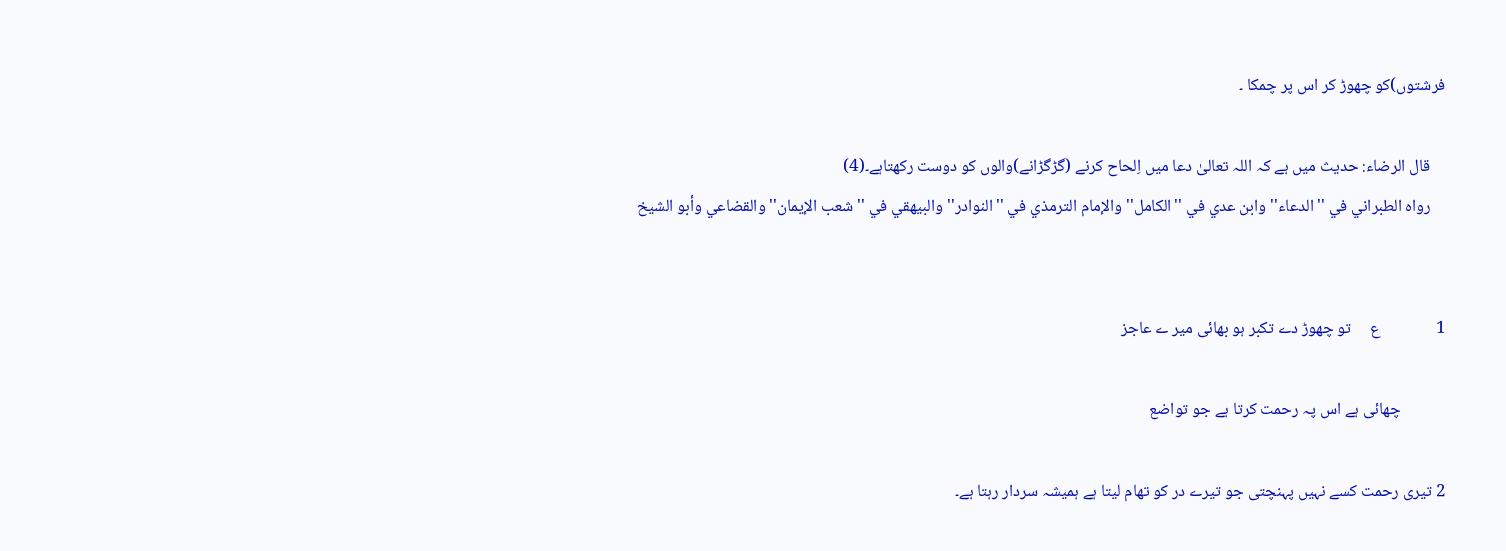فرشتوں)کو چھوڑ کر اس پر چمکا ۔

    قال الرضاء: حدیث میں ہے کہ اللہ تعالیٰ دعا میں اِلحاح کرنے (گڑگڑانے)والوں کو دوست رکھتاہے۔(4)
    رواہ الطبراني في ''الدعاء'' وابن عدي في ''الکامل'' والإمام الترمذي في ''النوادر'' والبیھقي في ''شعب الإیمان'' والقضاعي وأبو الشیخ


1               ع     تو چھوڑ دے تکبر ہو بھائی میر ے عاجز

            چھائی ہے اس پہ رحمت کرتا ہے جو تواضع

2 تیری رحمت کسے نہیں پہنچتی جو تیرے در کو تھام لیتا ہے ہمیشہ سردار رہتا ہے۔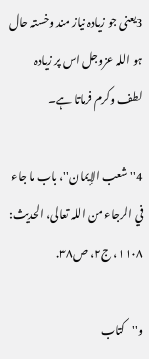3یعنی جو زیادہ نیاز مند وخستہ حال ہو اللہ عزوجل اس پر زیادہ لطف وکرم فرماتا ہے۔

4''شعب الإیمان''، باب ما جاء في الرجاء من اللہ تعالی، الحدیث: ۱۱۰۸، ج۲، ص۳۸.

و''کتاب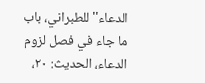الدعاء'' للطبراني، باب ما جاء في فصل لزوم الدعاء، الحدیث: ۲۰،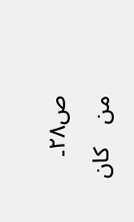ص۲۸۔
من    کان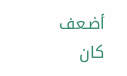أضـعف             کان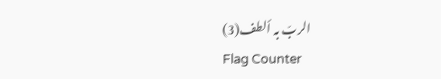الربّ بہ ألطف(3)
Flag Counter